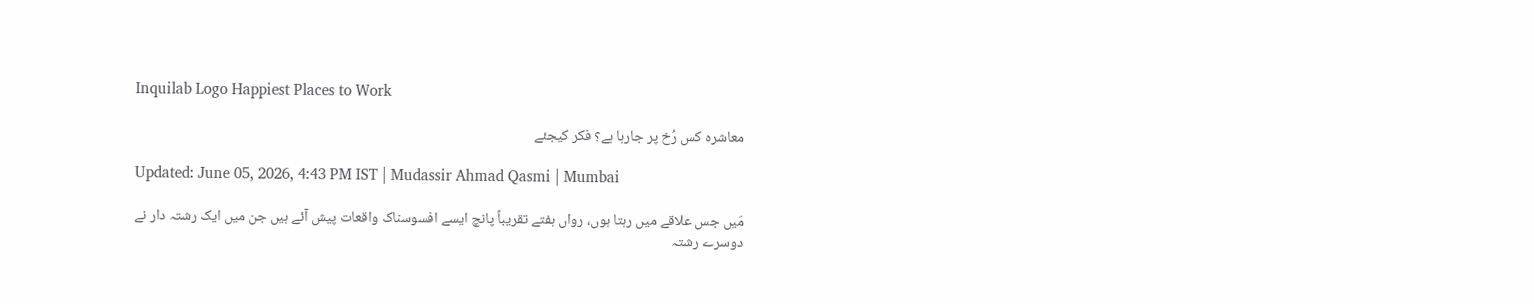Inquilab Logo Happiest Places to Work

معاشرہ کس رُخ پر جارہا ہے؟ فکر کیجئے

Updated: June 05, 2026, 4:43 PM IST | Mudassir Ahmad Qasmi | Mumbai

مَیں جس علاقے میں رہتا ہوں، رواں ہفتے تقریباً پانچ ایسے افسوسناک واقعات پیش آئے ہیں جن میں ایک رشتہ دار نے دوسرے رشتہ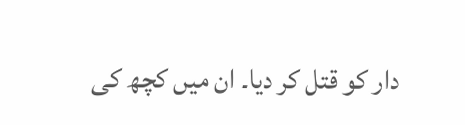دار کو قتل کر دیا۔ ان میں کچھ کی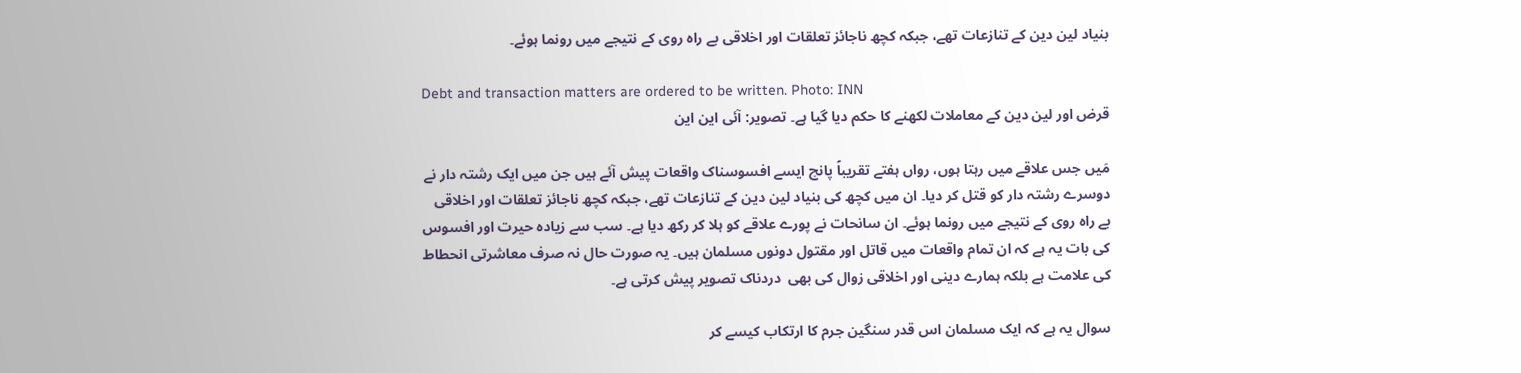بنیاد لین دین کے تنازعات تھے، جبکہ کچھ ناجائز تعلقات اور اخلاقی بے راہ روی کے نتیجے میں رونما ہوئے۔

Debt and transaction matters are ordered to be written. Photo: INN
قرض اور لین دین کے معاملات لکھنے کا حکم دیا گیا ہے۔ تصویر: آئی این این

مَیں جس علاقے میں رہتا ہوں، رواں ہفتے تقریباً پانچ ایسے افسوسناک واقعات پیش آئے ہیں جن میں ایک رشتہ دار نے دوسرے رشتہ دار کو قتل کر دیا۔ ان میں کچھ کی بنیاد لین دین کے تنازعات تھے، جبکہ کچھ ناجائز تعلقات اور اخلاقی بے راہ روی کے نتیجے میں رونما ہوئے۔ ان سانحات نے پورے علاقے کو ہلا کر رکھ دیا ہے۔ سب سے زیادہ حیرت اور افسوس کی بات یہ ہے کہ ان تمام واقعات میں قاتل اور مقتول دونوں مسلمان ہیں۔ یہ صورت حال نہ صرف معاشرتی انحطاط کی علامت ہے بلکہ ہمارے دینی اور اخلاقی زوال کی بھی  دردناک تصویر پیش کرتی ہے۔

سوال یہ ہے کہ ایک مسلمان اس قدر سنگین جرم کا ارتکاب کیسے کر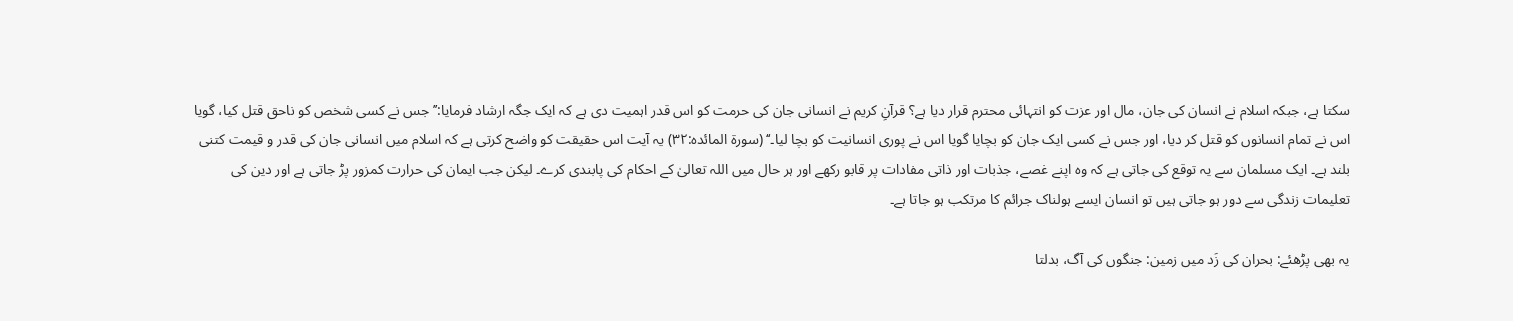سکتا ہے، جبکہ اسلام نے انسان کی جان، مال اور عزت کو انتہائی محترم قرار دیا ہے؟ قرآنِ کریم نے انسانی جان کی حرمت کو اس قدر اہمیت دی ہے کہ ایک جگہ ارشاد فرمایا:’’جس نے کسی شخص کو ناحق قتل کیا، گویا اس نے تمام انسانوں کو قتل کر دیا، اور جس نے کسی ایک جان کو بچایا گویا اس نے پوری انسانیت کو بچا لیا۔‘‘ (سورۃ المائدہ:۳۲) یہ آیت اس حقیقت کو واضح کرتی ہے کہ اسلام میں انسانی جان کی قدر و قیمت کتنی بلند ہے۔ ایک مسلمان سے یہ توقع کی جاتی ہے کہ وہ اپنے غصے، جذبات اور ذاتی مفادات پر قابو رکھے اور ہر حال میں اللہ تعالیٰ کے احکام کی پابندی کرے۔ لیکن جب ایمان کی حرارت کمزور پڑ جاتی ہے اور دین کی تعلیمات زندگی سے دور ہو جاتی ہیں تو انسان ایسے ہولناک جرائم کا مرتکب ہو جاتا ہے۔

یہ بھی پڑھئے: بحران کی زَد میں زمین: جنگوں کی آگ، بدلتا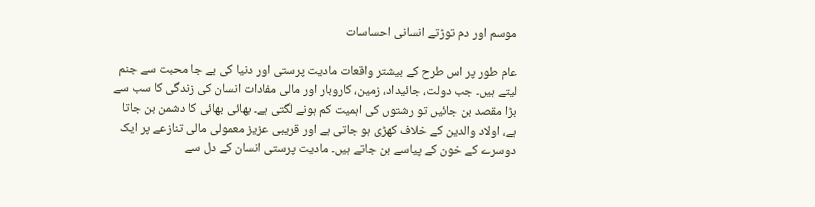موسم اور دم توڑتے انسانی احساسات

عام طور پر اس طرح کے بیشتر واقعات مادیت پرستی اور دنیا کی بے جا محبت سے جنم لیتے ہیں۔ جب دولت، جائیداد، زمین، کاروبار اور مالی مفادات انسان کی زندگی کا سب سے بڑا مقصد بن جائیں تو رشتوں کی اہمیت کم ہونے لگتی ہے۔ بھائی بھائی کا دشمن بن جاتا ہے، اولاد والدین کے خلاف کھڑی ہو جاتی ہے اور قریبی عزیز معمولی مالی تنازعے پر ایک دوسرے کے خون کے پیاسے بن جاتے ہیں۔ مادیت پرستی انسان کے دل سے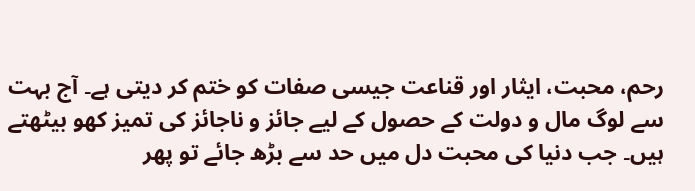رحم، محبت، ایثار اور قناعت جیسی صفات کو ختم کر دیتی ہے۔ آج بہت سے لوگ مال و دولت کے حصول کے لیے جائز و ناجائز کی تمیز کھو بیٹھتے ہیں۔ جب دنیا کی محبت دل میں حد سے بڑھ جائے تو پھر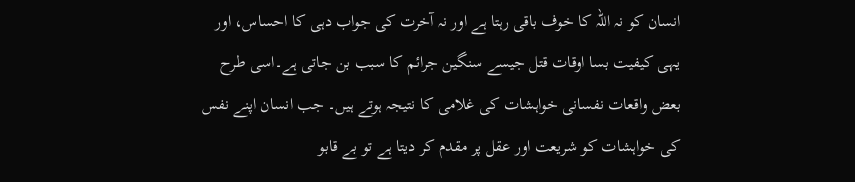انسان کو نہ اللہ کا خوف باقی رہتا ہے اور نہ آخرت کی جواب دہی کا احساس، اور یہی کیفیت بسا اوقات قتل جیسے سنگین جرائم کا سبب بن جاتی ہے۔اسی طرح بعض واقعات نفسانی خواہشات کی غلامی کا نتیجہ ہوتے ہیں۔ جب انسان اپنے نفس کی خواہشات کو شریعت اور عقل پر مقدم کر دیتا ہے تو بے قابو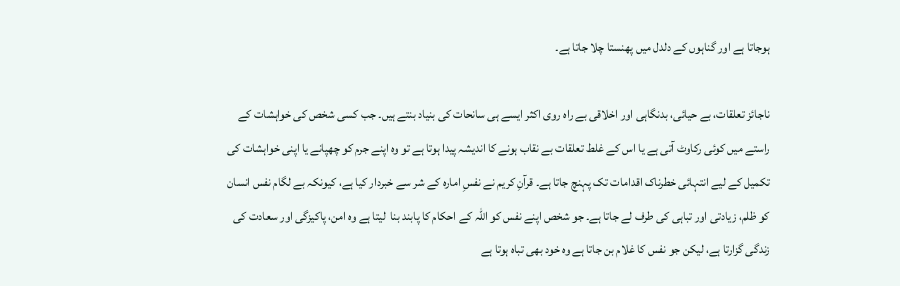ہوجاتا ہے اور گناہوں کے دلدل میں پھنستا چلا جاتا ہے۔

ناجائز تعلقات، بے حیائی، بدنگاہی اور اخلاقی بے راہ روی اکثر ایسے ہی سانحات کی بنیاد بنتے ہیں۔ جب کسی شخص کی خواہشات کے راستے میں کوئی رکاوٹ آتی ہے یا اس کے غلط تعلقات بے نقاب ہونے کا اندیشہ پیدا ہوتا ہے تو وہ اپنے جرم کو چھپانے یا اپنی خواہشات کی تکمیل کے لیے انتہائی خطرناک اقدامات تک پہنچ جاتا ہے۔ قرآنِ کریم نے نفسِ امارہ کے شر سے خبردار کیا ہے، کیونکہ بے لگام نفس انسان کو ظلم، زیادتی اور تباہی کی طرف لے جاتا ہے۔ جو شخص اپنے نفس کو اللہ کے احکام کا پابند بنا  لیتا ہے وہ امن، پاکیزگی اور سعادت کی زندگی گزارتا ہے، لیکن جو نفس کا غلام بن جاتا ہے وہ خود بھی تباہ ہوتا ہے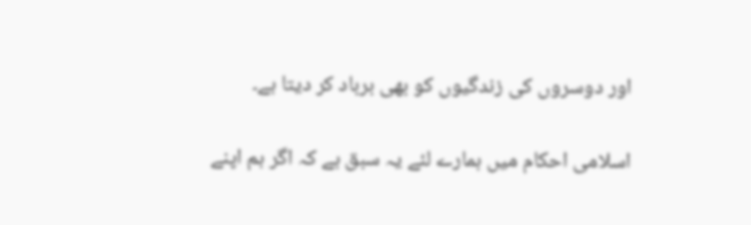اور دوسروں کی زندگیوں کو بھی برباد کر دیتا ہے۔

اسلامی احکام میں ہمارے لئے یہ سبق ہے کہ اگر ہم اپنے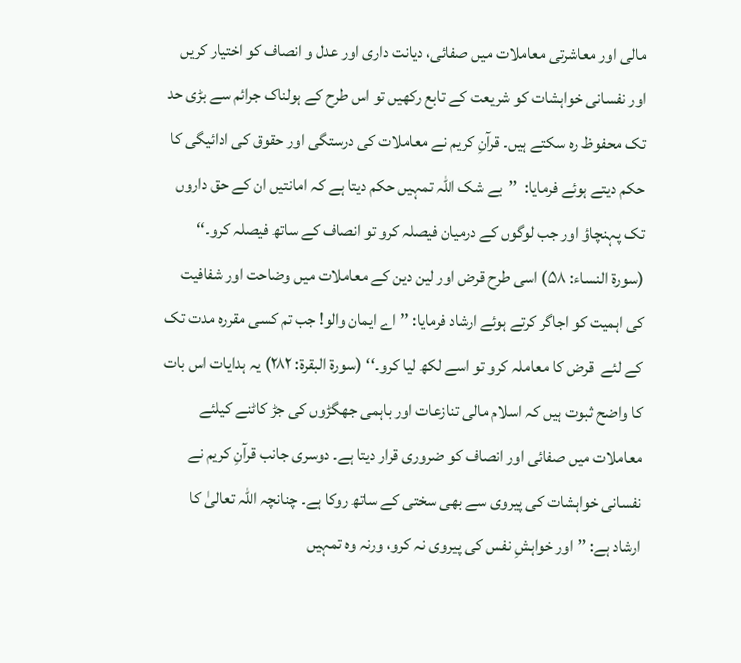مالی اور معاشرتی معاملات میں صفائی، دیانت داری اور عدل و انصاف کو اختیار کریں اور نفسانی خواہشات کو شریعت کے تابع رکھیں تو اس طرح کے ہولناک جرائم سے بڑی حد تک محفوظ رہ سکتے ہیں۔ قرآنِ کریم نے معاملات کی درستگی اور حقوق کی ادائیگی کا حکم دیتے ہوئے فرمایا:  ’’بے شک اللہ تمہیں حکم دیتا ہے کہ امانتیں ان کے حق داروں تک پہنچاؤ اور جب لوگوں کے درمیان فیصلہ کرو تو انصاف کے ساتھ فیصلہ کرو۔‘‘ (سورۃ النساء: ۵۸) اسی طرح قرض اور لین دین کے معاملات میں وضاحت اور شفافیت کی اہمیت کو اجاگر کرتے ہوئے ارشاد فرمایا: ’’اے ایمان والو! جب تم کسی مقررہ مدت تک کے لئے  قرض کا معاملہ کرو تو اسے لکھ لیا کرو۔‘‘ (سورۃ البقرۃ: ۲۸۲) یہ ہدایات اس بات کا واضح ثبوت ہیں کہ اسلام مالی تنازعات اور باہمی جھگڑوں کی جڑ کاٹنے کیلئے معاملات میں صفائی اور انصاف کو ضروری قرار دیتا ہے۔ دوسری جانب قرآنِ کریم نے نفسانی خواہشات کی پیروی سے بھی سختی کے ساتھ روکا ہے۔ چنانچہ اللہ تعالیٰ کا ارشاد ہے: ’’اور خواہشِ نفس کی پیروی نہ کرو، ورنہ وہ تمہیں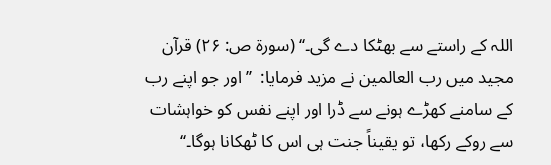اللہ کے راستے سے بھٹکا دے گی۔‘‘ (سورۃ ص: ۲۶) قرآن مجید میں رب العالمین نے مزید فرمایا:  ’’اور جو اپنے رب کے سامنے کھڑے ہونے سے ڈرا اور اپنے نفس کو خواہشات سے روکے رکھا، تو یقیناً جنت ہی اس کا ٹھکانا ہوگا۔‘‘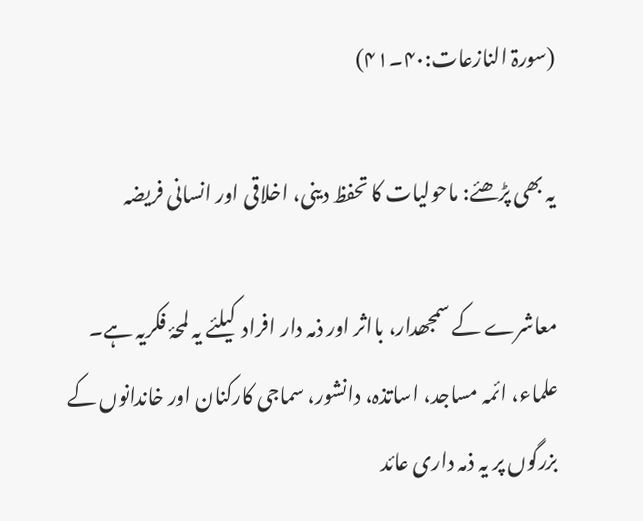(سورۃ النازعات:۴۰۔۴۱)

یہ بھی پڑھئے: ماحولیات کا تحفظ دینی، اخلاقی اور انسانی فریضہ

معاشرے کے سمجھدار، بااثر اور ذمہ دار افراد  کیلئے یہ لمحۂ فکریہ ہے۔ علماء، ائمہ مساجد، اساتذہ، دانشور، سماجی کارکنان اور خاندانوں کے بزرگوں پر یہ ذمہ داری عائد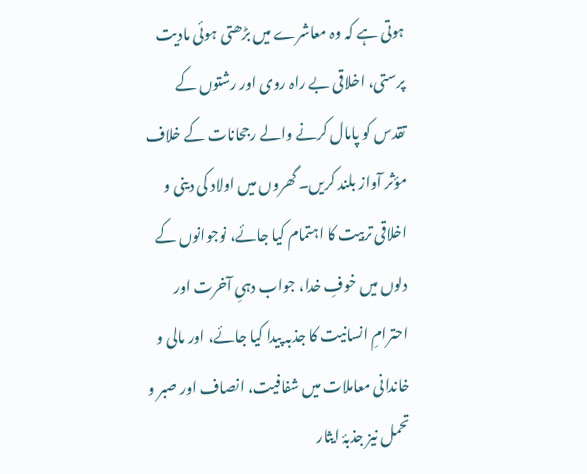ہوتی ہے کہ وہ معاشرے میں بڑھتی ہوئی مادیت پرستی، اخلاقی بے راہ روی اور رشتوں کے تقدس کو پامال کرنے والے رجحانات کے خلاف مؤثر آواز بلند کریں۔ گھروں میں اولاد کی دینی و اخلاقی تربیت کا اہتمام کیا جائے، نوجوانوں کے دلوں میں خوفِ خدا، جواب دہیِ آخرت اور احترامِ انسانیت کا جذبہ پیدا کیا جائے، اور مالی و خاندانی معاملات میں شفافیت، انصاف اور صبر و تحمل نیز جذبۂ ایثار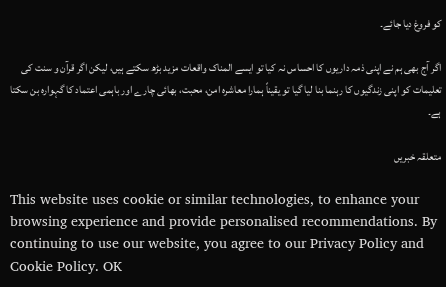کو فروغ دیا جائے۔

اگر آج بھی ہم نے اپنی ذمہ داریوں کا احساس نہ کیا تو ایسے المناک واقعات مزید بڑھ سکتے ہیں، لیکن اگر قرآن و سنت کی تعلیمات کو اپنی زندگیوں کا رہنما بنا لیا گیا تو یقیناً ہمارا معاشرہ امن، محبت، بھائی چارے اور باہمی اعتماد کا گہوارہ بن سکتا ہے۔

متعلقہ خبریں

This website uses cookie or similar technologies, to enhance your browsing experience and provide personalised recommendations. By continuing to use our website, you agree to our Privacy Policy and Cookie Policy. OK